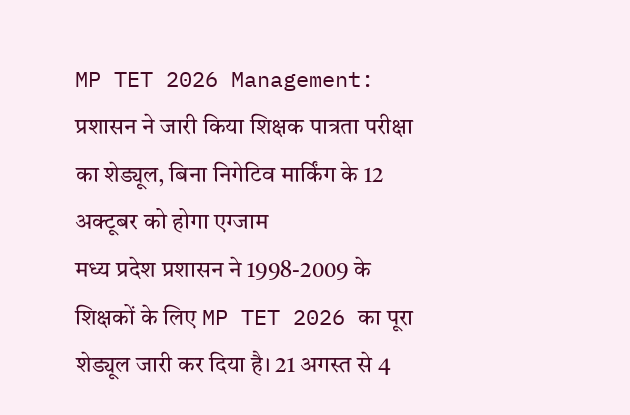MP TET 2026 Management: प्रशासन ने जारी किया शिक्षक पात्रता परीक्षा का शेड्यूल, बिना निगेटिव मार्किंग के 12 अक्टूबर को होगा एग्जाम
मध्य प्रदेश प्रशासन ने 1998-2009 के शिक्षकों के लिए MP TET 2026 का पूरा शेड्यूल जारी कर दिया है। 21 अगस्त से 4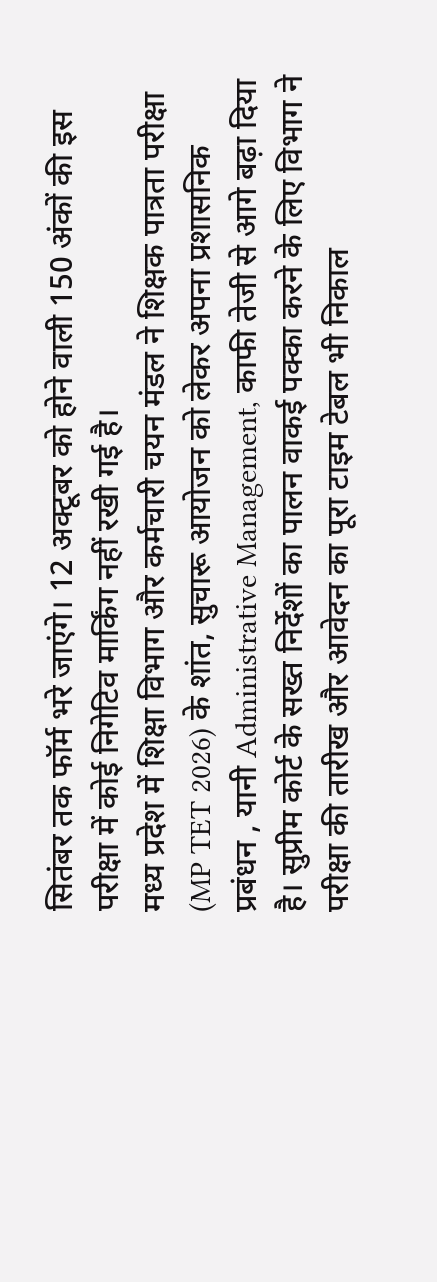सितंबर तक फॉर्म भरे जाएंगे। 12 अक्टूबर को होने वाली 150 अंकों की इस परीक्षा में कोई निगेटिव मार्किंग नहीं रखी गई है।
मध्य प्रदेश में शिक्षा विभाग और कर्मचारी चयन मंडल ने शिक्षक पात्रता परीक्षा (MP TET 2026) के शांत, सुचारू आयोजन को लेकर अपना प्रशासनिक प्रबंधन , यानी Administrative Management, काफी तेजी से आगे बढ़ा दिया है। सुप्रीम कोर्ट के सख्त निर्देशों का पालन वाकई पक्का करने के लिए विभाग ने परीक्षा की तारीख और आवेदन का पूरा टाइम टेबल भी निकाल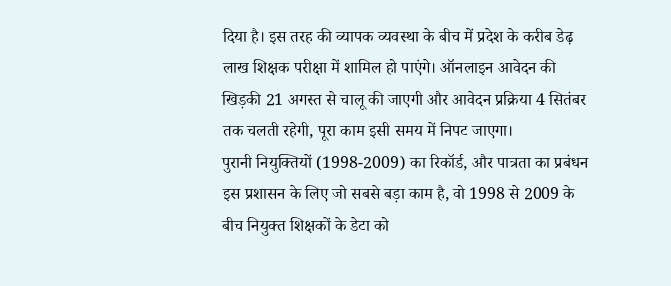दिया है। इस तरह की व्यापक व्यवस्था के बीच में प्रदेश के करीब डेढ़ लाख शिक्षक परीक्षा में शामिल हो पाएंगे। ऑनलाइन आवेदन की खिड़की 21 अगस्त से चालू की जाएगी और आवेदन प्रक्रिया 4 सितंबर तक चलती रहेगी, पूरा काम इसी समय में निपट जाएगा।
पुरानी नियुक्तियों (1998-2009) का रिकॉर्ड, और पात्रता का प्रबंधन
इस प्रशासन के लिए जो सबसे बड़ा काम है, वो 1998 से 2009 के बीच नियुक्त शिक्षकों के डेटा को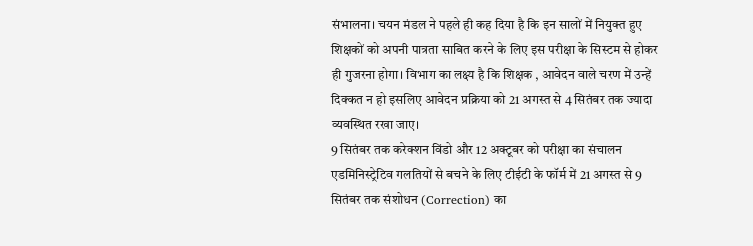संभालना। चयन मंडल ने पहले ही कह दिया है कि इन सालों में नियुक्त हुए शिक्षकों को अपनी पात्रता साबित करने के लिए इस परीक्षा के सिस्टम से होकर ही गुजरना होगा। विभाग का लक्ष्य है कि शिक्षक , आवेदन वाले चरण में उन्हें दिक्कत न हो इसलिए आवेदन प्रक्रिया को 21 अगस्त से 4 सितंबर तक ज्यादा व्यवस्थित रखा जाए।
9 सितंबर तक करेक्शन विंडो और 12 अक्टूबर को परीक्षा का संचालन
एडमिनिस्ट्रेटिव गलतियों से बचने के लिए टीईटी के फॉर्म में 21 अगस्त से 9 सितंबर तक संशोधन (Correction) का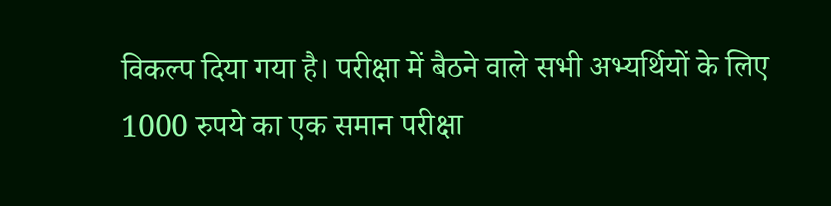विकल्प दिया गया है। परीक्षा में बैठने वाले सभी अभ्यर्थियों के लिए 1000 रुपये का एक समान परीक्षा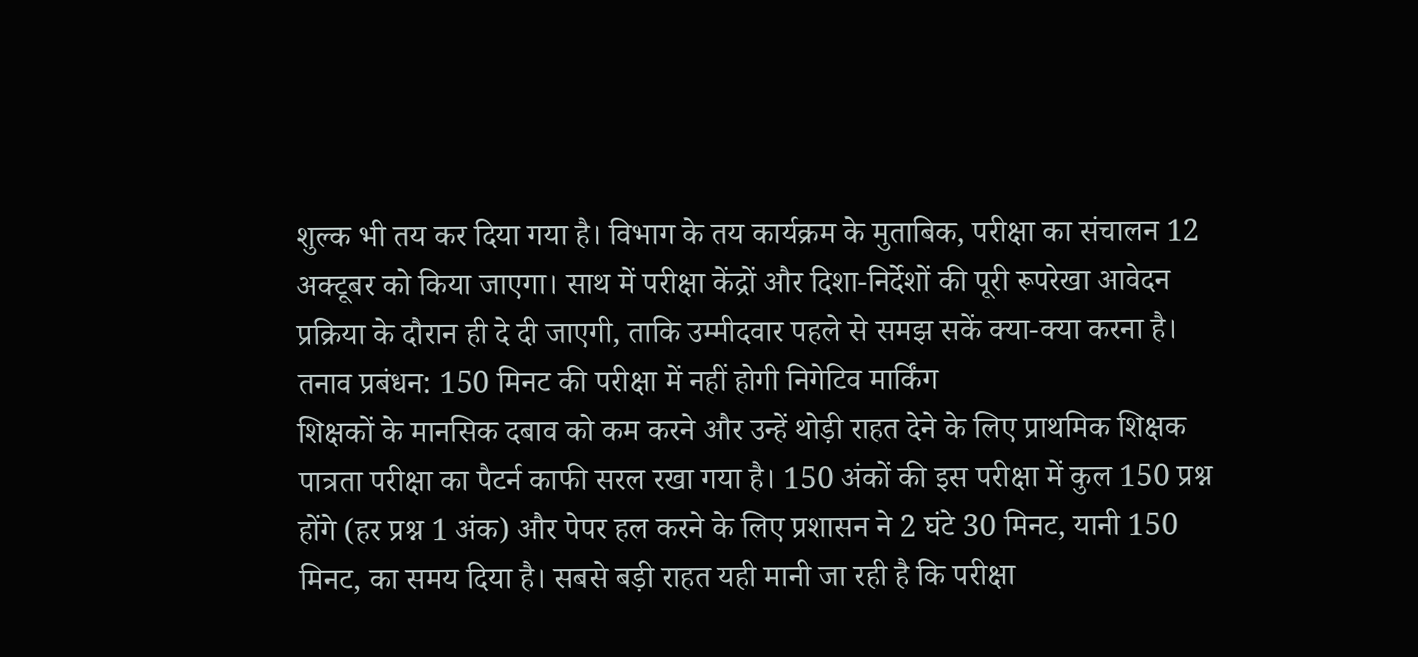शुल्क भी तय कर दिया गया है। विभाग के तय कार्यक्रम के मुताबिक, परीक्षा का संचालन 12 अक्टूबर को किया जाएगा। साथ में परीक्षा केंद्रों और दिशा-निर्देशों की पूरी रूपरेखा आवेदन प्रक्रिया के दौरान ही दे दी जाएगी, ताकि उम्मीदवार पहले से समझ सकें क्या-क्या करना है।
तनाव प्रबंधन: 150 मिनट की परीक्षा में नहीं होगी निगेटिव मार्किंग
शिक्षकों के मानसिक दबाव को कम करने और उन्हें थोड़ी राहत देने के लिए प्राथमिक शिक्षक पात्रता परीक्षा का पैटर्न काफी सरल रखा गया है। 150 अंकों की इस परीक्षा में कुल 150 प्रश्न होंगे (हर प्रश्न 1 अंक) और पेपर हल करने के लिए प्रशासन ने 2 घंटे 30 मिनट, यानी 150 मिनट, का समय दिया है। सबसे बड़ी राहत यही मानी जा रही है कि परीक्षा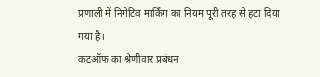प्रणाली में निगेटिव मार्किंग का नियम पूरी तरह से हटा दिया गया है।
कटऑफ का श्रेणीवार प्रबंधन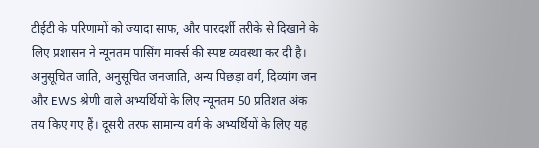टीईटी के परिणामों को ज्यादा साफ, और पारदर्शी तरीके से दिखाने के लिए प्रशासन ने न्यूनतम पासिंग मार्क्स की स्पष्ट व्यवस्था कर दी है। अनुसूचित जाति, अनुसूचित जनजाति, अन्य पिछड़ा वर्ग, दिव्यांग जन और EWS श्रेणी वाले अभ्यर्थियों के लिए न्यूनतम 50 प्रतिशत अंक तय किए गए हैं। दूसरी तरफ सामान्य वर्ग के अभ्यर्थियों के लिए यह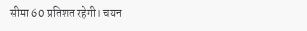सीमा 60 प्रतिशत रहेगी। चयन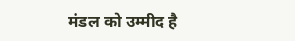मंडल को उम्मीद है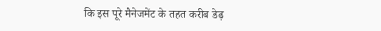कि इस पूरे मैनेजमेंट के तहत करीब डेढ़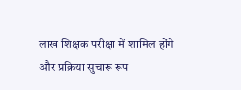लाख शिक्षक परीक्षा में शामिल होंगे और प्रक्रिया सुचारू रूप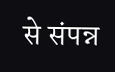से संपन्न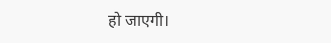हो जाएगी।